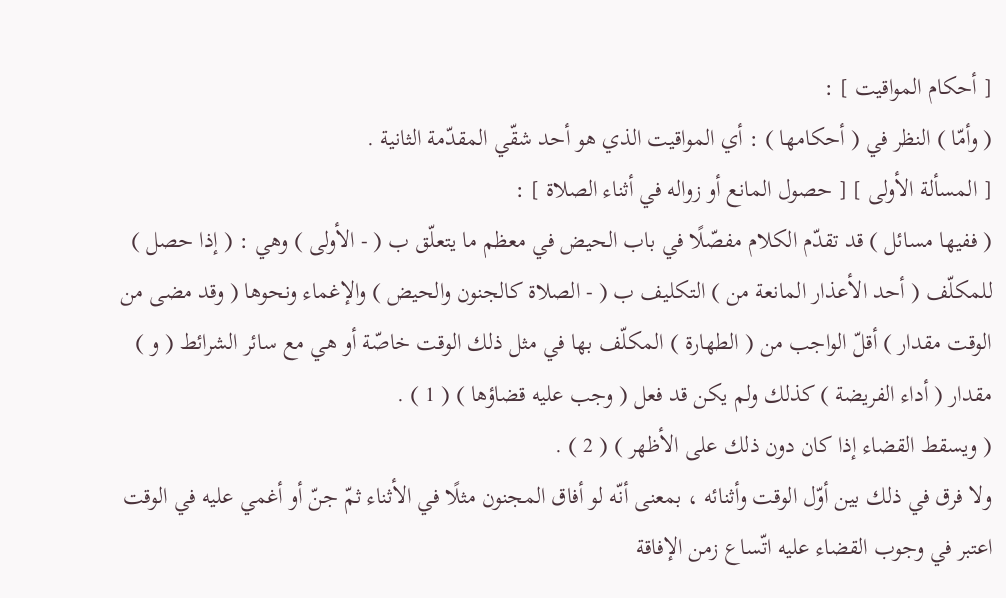[ أحكام المواقيت ] :
( وأمّا ) النظر في ( أحكامها ) : أي المواقيت الذي هو أحد شقّي المقدّمة الثانية .
[ المسألة الأولى ] [ حصول المانع أو زواله في أثناء الصلاة ] :
( ففيها مسائل ) قد تقدّم الكلام مفصّلًا في باب الحيض في معظم ما يتعلّق ب ( - الأولى ) وهي : ( إذا حصل ) للمكلّف ( أحد الأعذار المانعة من ) التكليف ب ( - الصلاة كالجنون والحيض ) والإغماء ونحوها ( وقد مضى من الوقت مقدار ) أقلّ الواجب من ( الطهارة ) المكلّف بها في مثل ذلك الوقت خاصّة أو هي مع سائر الشرائط ( و ) مقدار ( أداء الفريضة ) كذلك ولم يكن قد فعل ( وجب عليه قضاؤها ) ( 1 ) .
( ويسقط القضاء إذا كان دون ذلك على الأظهر ) ( 2 ) .
ولا فرق في ذلك بين أوّل الوقت وأثنائه ، بمعنى أنّه لو أفاق المجنون مثلًا في الأثناء ثمّ جنّ أو أغمي عليه في الوقت اعتبر في وجوب القضاء عليه اتّساع زمن الإفاقة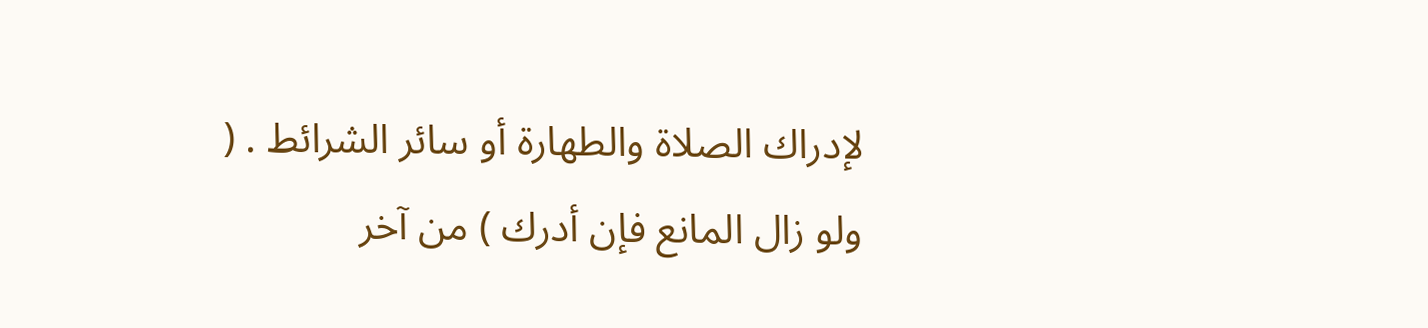لإدراك الصلاة والطهارة أو سائر الشرائط . ( ولو زال المانع فإن أدرك ) من آخر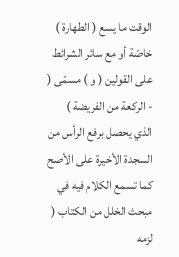الوقت ما يسع ( الطهارة ) خاصّة أو مع سائر الشرائط على القولين ( و ) مسمّى ( - الركعة من الفريضة ) الذي يحصل برفع الرأس من السجدة الأخيرة على الأصح كما تسمع الكلام فيه في مبحث الخلل من الكتاب ( لزمه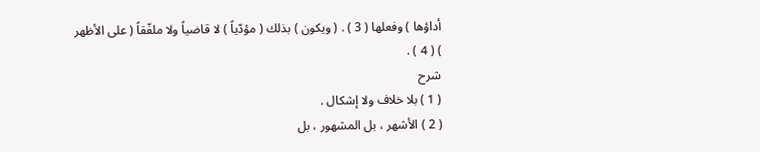أداؤها ) وفعلها ( 3 ) . ( ويكون ) بذلك ( مؤدّياً ) لا قاضياً ولا ملفّقاً ( على الأظهر ) ( 4 ) .
شرح
( 1 ) بلا خلاف ولا إشكال .
( 2 ) الأشهر ، بل المشهور ، بل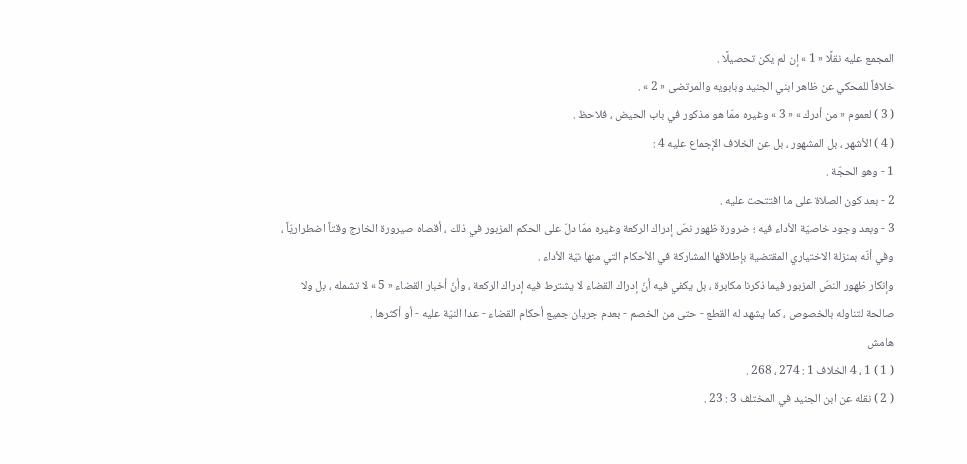المجمع عليه نقلًا « 1 » إن لم يكن تحصيلًا .
خلافاً للمحكي عن ظاهر ابني الجنيد وبابويه والمرتضى « 2 » .
( 3 ) لعموم « من أدرك » « 3 » وغيره ممّا هو مذكور في باب الحيض ، فلاحظ .
( 4 ) الأشهر ، بل المشهور ، بل عن الخلاف الإجماع عليه 4 :
1 - وهو الحجّة .
2 - بعد كون الصلاة على ما افتتحت عليه .
3 - وبعد وجود خاصيّة الأداء فيه ؛ ضرورة ظهور نصّ إدراك الركعة وغيره ممّا دلّ على الحكم المزبور في ذلك ، أقصاه صيرورة الخارج وقتاً اضطراريّاً ، وفي أنّه بمنزلة الاختياري المقتضية بإطلاقها المشاركة في الأحكام التي منها نيّة الأداء .
وإنكار ظهور النصّ المزبور فيما ذكرنا مكابرة ، بل يكفي فيه أنّ إدراك القضاء لا يشترط فيه إدراك الركعة ، وأنّ أخبار القضاء « 5 » لا تشمله ، بل ولا صالحة لتناوله بالخصوص ، كما يشهد له القطع - حتى من الخصم - بعدم جريان جميع أحكام القضاء - عدا النيّة عليه - أو أكثرها .
هامش
( 1 ) 1 ، 4 الخلاف 1 : 274 ، 268 .
( 2 ) نقله عن ابن الجنيد في المختلف 3 : 23 .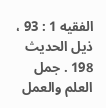الفقيه 1 : 93 ، ذيل الحديث 198 . جمل العلم والعمل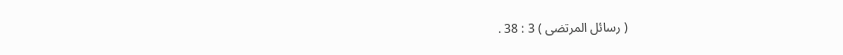( رسائل المرتضى ) 3 : 38 .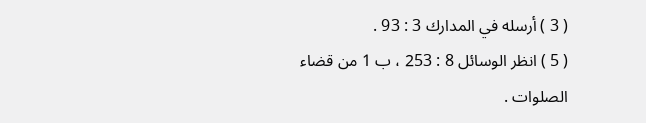( 3 ) أرسله في المدارك 3 : 93 .
( 5 ) انظر الوسائل 8 : 253 ، ب 1 من قضاء الصلوات .